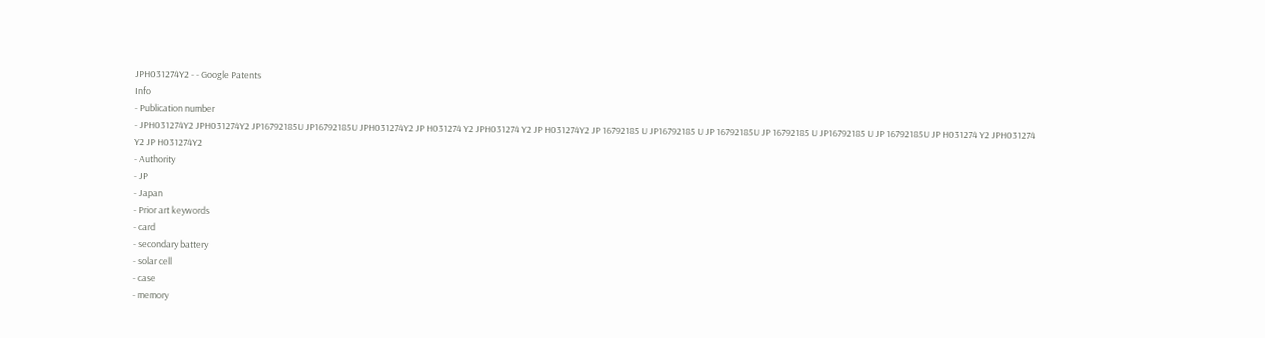JPH031274Y2 - - Google Patents
Info
- Publication number
- JPH031274Y2 JPH031274Y2 JP16792185U JP16792185U JPH031274Y2 JP H031274 Y2 JPH031274 Y2 JP H031274Y2 JP 16792185 U JP16792185 U JP 16792185U JP 16792185 U JP16792185 U JP 16792185U JP H031274 Y2 JPH031274 Y2 JP H031274Y2
- Authority
- JP
- Japan
- Prior art keywords
- card
- secondary battery
- solar cell
- case
- memory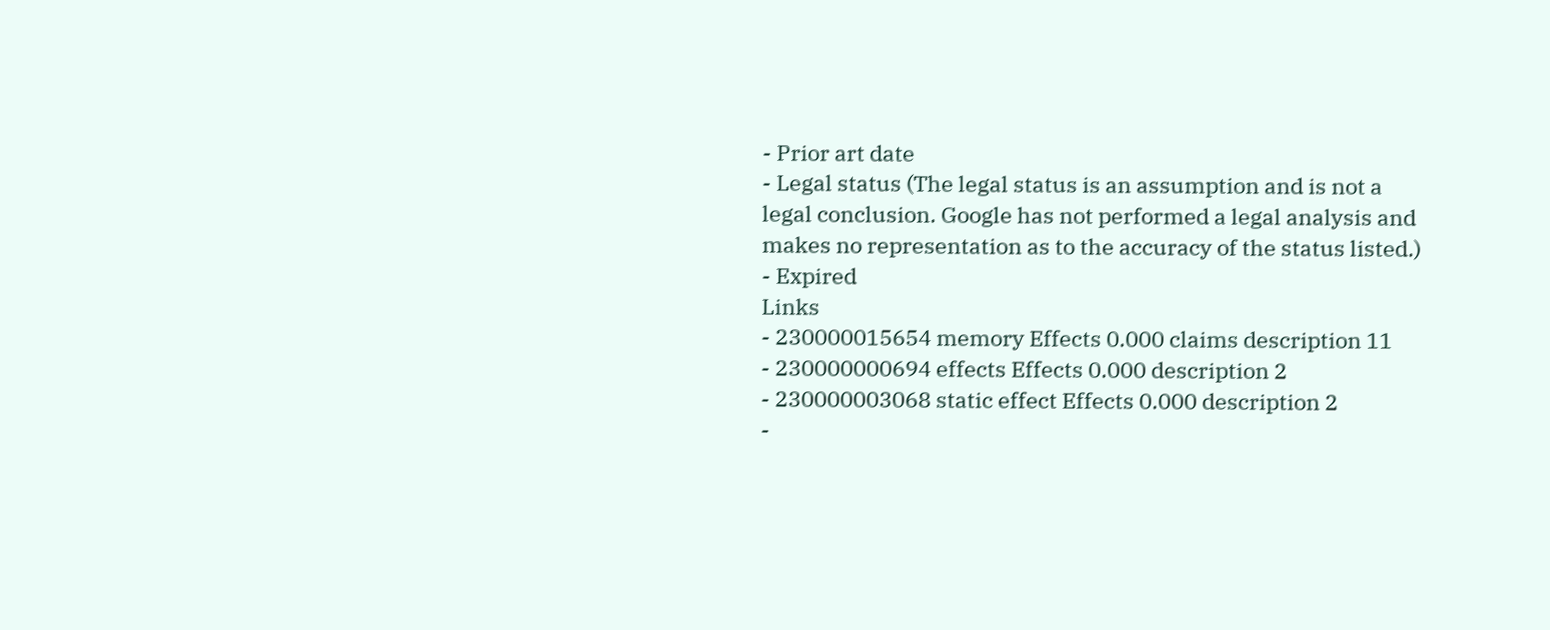- Prior art date
- Legal status (The legal status is an assumption and is not a legal conclusion. Google has not performed a legal analysis and makes no representation as to the accuracy of the status listed.)
- Expired
Links
- 230000015654 memory Effects 0.000 claims description 11
- 230000000694 effects Effects 0.000 description 2
- 230000003068 static effect Effects 0.000 description 2
-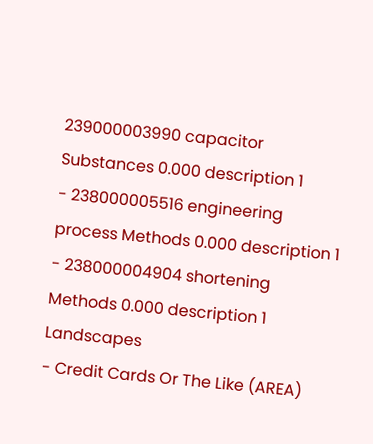239000003990 capacitor Substances 0.000 description 1
- 238000005516 engineering process Methods 0.000 description 1
- 238000004904 shortening Methods 0.000 description 1
Landscapes
- Credit Cards Or The Like (AREA)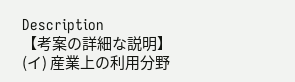Description
【考案の詳細な説明】
(イ) 産業上の利用分野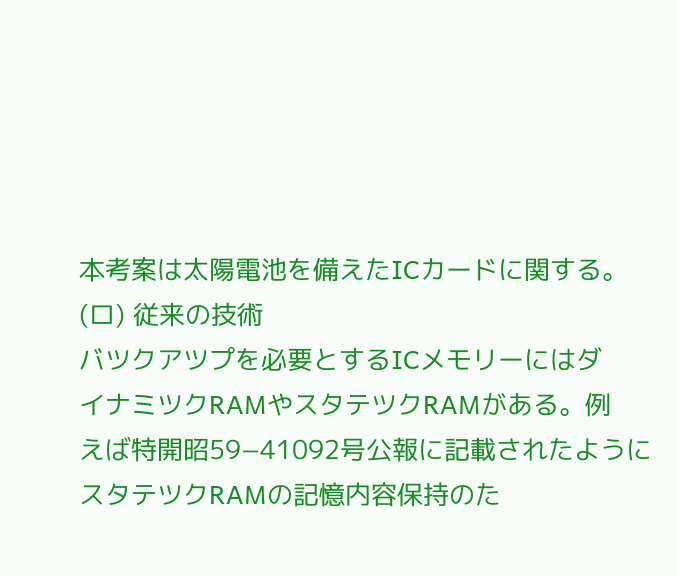本考案は太陽電池を備えたICカードに関する。
(ロ) 従来の技術
バツクアツプを必要とするICメモリーにはダ
イナミツクRAMやスタテツクRAMがある。例
えば特開昭59−41092号公報に記載されたように
スタテツクRAMの記憶内容保持のた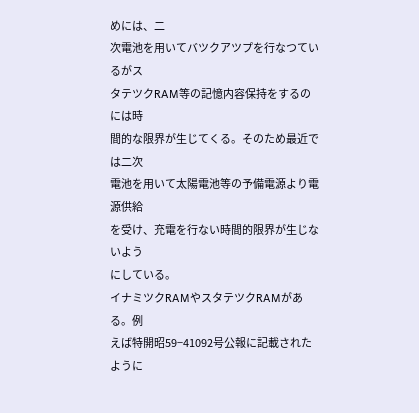めには、二
次電池を用いてバツクアツプを行なつているがス
タテツクRAM等の記憶内容保持をするのには時
間的な限界が生じてくる。そのため最近では二次
電池を用いて太陽電池等の予備電源より電源供給
を受け、充電を行ない時間的限界が生じないよう
にしている。
イナミツクRAMやスタテツクRAMがある。例
えば特開昭59−41092号公報に記載されたように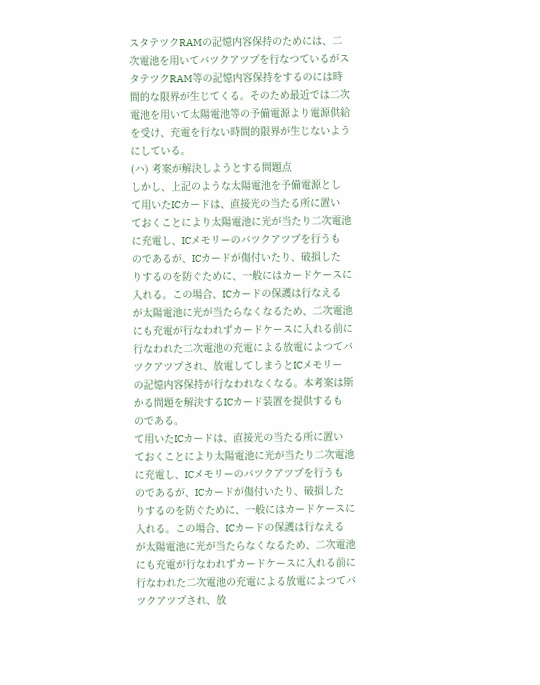スタテツクRAMの記憶内容保持のためには、二
次電池を用いてバツクアツプを行なつているがス
タテツクRAM等の記憶内容保持をするのには時
間的な限界が生じてくる。そのため最近では二次
電池を用いて太陽電池等の予備電源より電源供給
を受け、充電を行ない時間的限界が生じないよう
にしている。
(ハ) 考案が解決しようとする問題点
しかし、上記のような太陽電池を予備電源とし
て用いたICカードは、直接光の当たる所に置い
ておくことにより太陽電池に光が当たり二次電池
に充電し、ICメモリーのバツクアツプを行うも
のであるが、ICカードが傷付いたり、破損した
りするのを防ぐために、一般にはカードケースに
入れる。この場合、ICカードの保護は行なえる
が太陽電池に光が当たらなくなるため、二次電池
にも充電が行なわれずカードケースに入れる前に
行なわれた二次電池の充電による放電によつてバ
ツクアツプされ、放電してしまうとICメモリー
の記憶内容保持が行なわれなくなる。本考案は斯
かる問題を解決するICカード装置を提供するも
のである。
て用いたICカードは、直接光の当たる所に置い
ておくことにより太陽電池に光が当たり二次電池
に充電し、ICメモリーのバツクアツプを行うも
のであるが、ICカードが傷付いたり、破損した
りするのを防ぐために、一般にはカードケースに
入れる。この場合、ICカードの保護は行なえる
が太陽電池に光が当たらなくなるため、二次電池
にも充電が行なわれずカードケースに入れる前に
行なわれた二次電池の充電による放電によつてバ
ツクアツプされ、放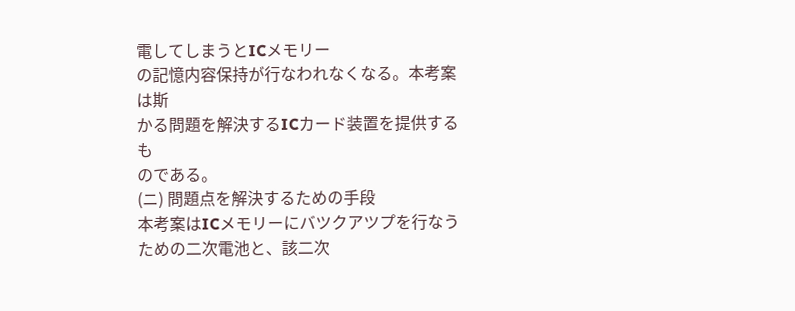電してしまうとICメモリー
の記憶内容保持が行なわれなくなる。本考案は斯
かる問題を解決するICカード装置を提供するも
のである。
(ニ) 問題点を解決するための手段
本考案はICメモリーにバツクアツプを行なう
ための二次電池と、該二次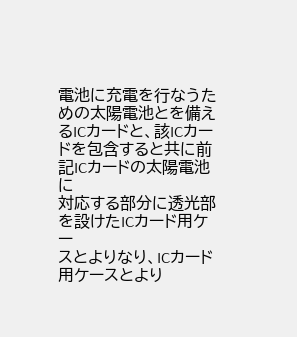電池に充電を行なうた
めの太陽電池とを備えるICカードと、該ICカー
ドを包含すると共に前記ICカードの太陽電池に
対応する部分に透光部を設けたICカード用ケー
スとよりなり、ICカード用ケースとより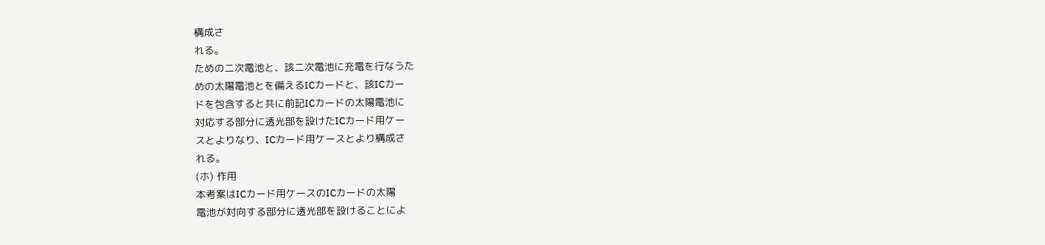構成さ
れる。
ための二次電池と、該二次電池に充電を行なうた
めの太陽電池とを備えるICカードと、該ICカー
ドを包含すると共に前記ICカードの太陽電池に
対応する部分に透光部を設けたICカード用ケー
スとよりなり、ICカード用ケースとより構成さ
れる。
(ホ) 作用
本考案はICカード用ケースのICカードの太陽
電池が対向する部分に透光部を設けることによ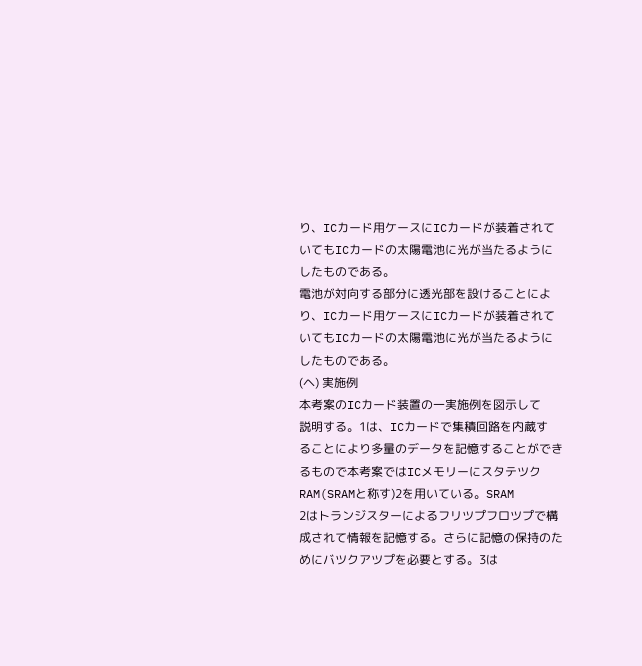り、ICカード用ケースにICカードが装着されて
いてもICカードの太陽電池に光が当たるように
したものである。
電池が対向する部分に透光部を設けることによ
り、ICカード用ケースにICカードが装着されて
いてもICカードの太陽電池に光が当たるように
したものである。
(ヘ) 実施例
本考案のICカード装置の一実施例を図示して
説明する。1は、ICカードで集積回路を内蔵す
ることにより多量のデータを記憶することができ
るもので本考案ではICメモリーにスタテツク
RAM(SRAMと称す)2を用いている。SRAM
2はトランジスターによるフリツプフロツプで構
成されて情報を記憶する。さらに記憶の保持のた
めにバツクアツプを必要とする。3は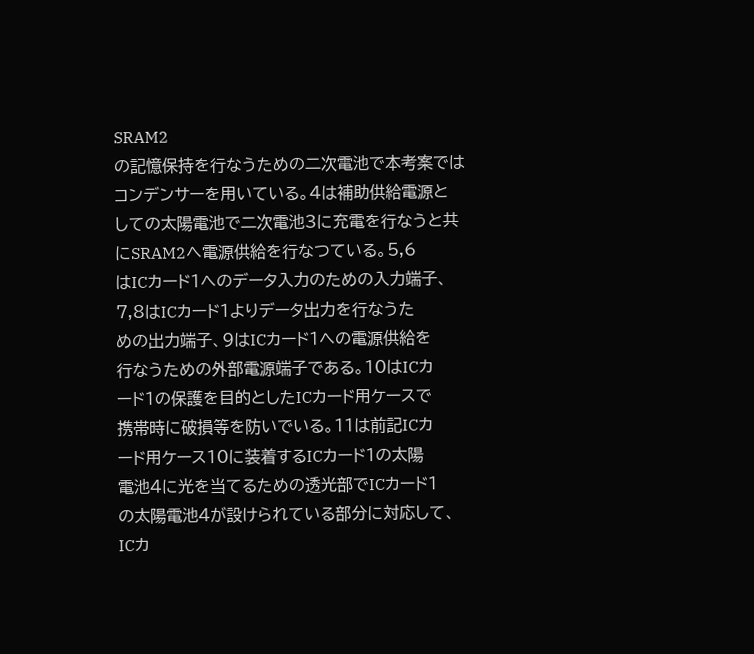SRAM2
の記憶保持を行なうための二次電池で本考案では
コンデンサーを用いている。4は補助供給電源と
しての太陽電池で二次電池3に充電を行なうと共
にSRAM2へ電源供給を行なつている。5,6
はICカード1へのデータ入力のための入力端子、
7,8はICカード1よりデータ出力を行なうた
めの出力端子、9はICカード1への電源供給を
行なうための外部電源端子である。10はICカ
ード1の保護を目的としたICカード用ケースで
携帯時に破損等を防いでいる。11は前記ICカ
ード用ケース10に装着するICカード1の太陽
電池4に光を当てるための透光部でICカード1
の太陽電池4が設けられている部分に対応して、
ICカ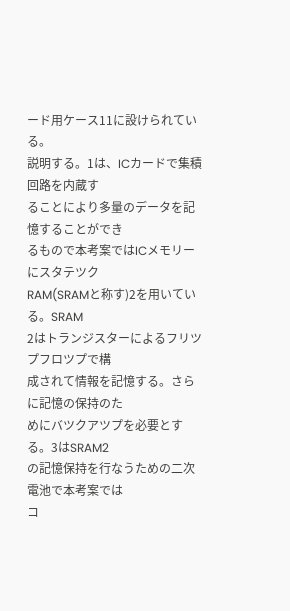ード用ケース11に設けられている。
説明する。1は、ICカードで集積回路を内蔵す
ることにより多量のデータを記憶することができ
るもので本考案ではICメモリーにスタテツク
RAM(SRAMと称す)2を用いている。SRAM
2はトランジスターによるフリツプフロツプで構
成されて情報を記憶する。さらに記憶の保持のた
めにバツクアツプを必要とする。3はSRAM2
の記憶保持を行なうための二次電池で本考案では
コ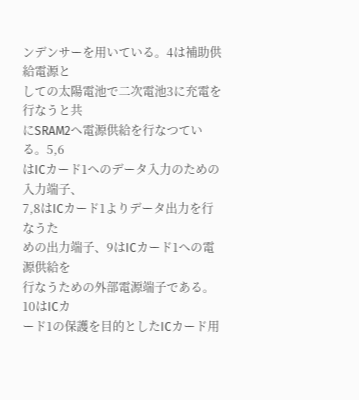ンデンサーを用いている。4は補助供給電源と
しての太陽電池で二次電池3に充電を行なうと共
にSRAM2へ電源供給を行なつている。5,6
はICカード1へのデータ入力のための入力端子、
7,8はICカード1よりデータ出力を行なうた
めの出力端子、9はICカード1への電源供給を
行なうための外部電源端子である。10はICカ
ード1の保護を目的としたICカード用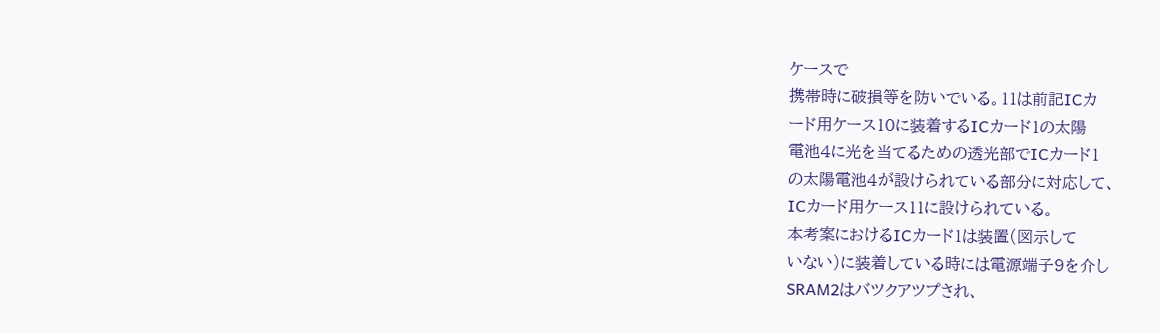ケースで
携帯時に破損等を防いでいる。11は前記ICカ
ード用ケース10に装着するICカード1の太陽
電池4に光を当てるための透光部でICカード1
の太陽電池4が設けられている部分に対応して、
ICカード用ケース11に設けられている。
本考案におけるICカード1は装置(図示して
いない)に装着している時には電源端子9を介し
SRAM2はバツクアツプされ、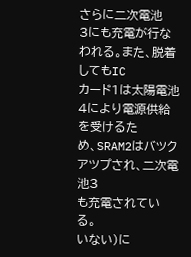さらに二次電池
3にも充電が行なわれる。また、脱着してもIC
カード1は太陽電池4により電源供給を受けるた
め、SRAM2はバツクアツプされ、二次電池3
も充電されている。
いない)に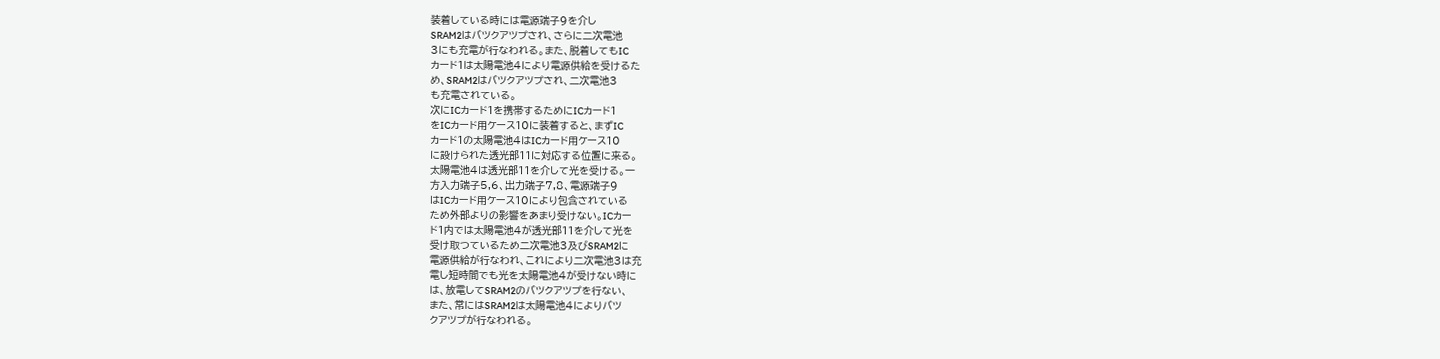装着している時には電源端子9を介し
SRAM2はバツクアツプされ、さらに二次電池
3にも充電が行なわれる。また、脱着してもIC
カード1は太陽電池4により電源供給を受けるた
め、SRAM2はバツクアツプされ、二次電池3
も充電されている。
次にICカード1を携帯するためにICカード1
をICカード用ケース10に装着すると、まずIC
カード1の太陽電池4はICカード用ケース10
に設けられた透光部11に対応する位置に来る。
太陽電池4は透光部11を介して光を受ける。一
方入力端子5,6、出力端子7,8、電源端子9
はICカード用ケース10により包含されている
ため外部よりの影響をあまり受けない。ICカー
ド1内では太陽電池4が透光部11を介して光を
受け取つているため二次電池3及びSRAM2に
電源供給が行なわれ、これにより二次電池3は充
電し短時間でも光を太陽電池4が受けない時に
は、放電してSRAM2のバツクアツプを行ない、
また、常にはSRAM2は太陽電池4によりバツ
クアツプが行なわれる。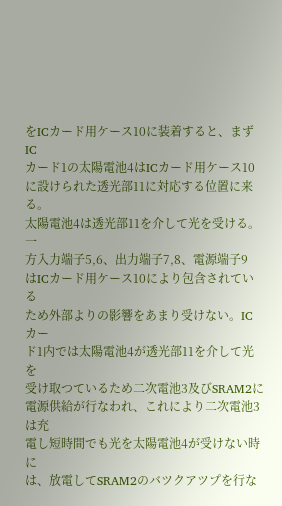をICカード用ケース10に装着すると、まずIC
カード1の太陽電池4はICカード用ケース10
に設けられた透光部11に対応する位置に来る。
太陽電池4は透光部11を介して光を受ける。一
方入力端子5,6、出力端子7,8、電源端子9
はICカード用ケース10により包含されている
ため外部よりの影響をあまり受けない。ICカー
ド1内では太陽電池4が透光部11を介して光を
受け取つているため二次電池3及びSRAM2に
電源供給が行なわれ、これにより二次電池3は充
電し短時間でも光を太陽電池4が受けない時に
は、放電してSRAM2のバツクアツプを行な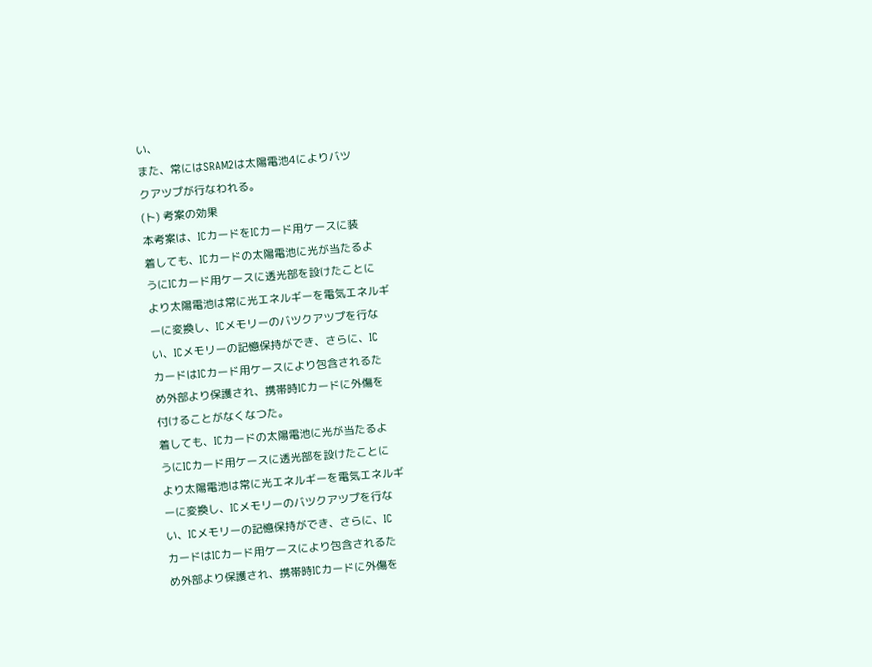い、
また、常にはSRAM2は太陽電池4によりバツ
クアツプが行なわれる。
(ト) 考案の効果
本考案は、ICカードをICカード用ケースに装
着しても、ICカードの太陽電池に光が当たるよ
うにICカード用ケースに透光部を設けたことに
より太陽電池は常に光エネルギーを電気エネルギ
ーに変換し、ICメモリーのバツクアツプを行な
い、ICメモリーの記憶保持ができ、さらに、IC
カードはICカード用ケースにより包含されるた
め外部より保護され、携帯時ICカードに外傷を
付けることがなくなつた。
着しても、ICカードの太陽電池に光が当たるよ
うにICカード用ケースに透光部を設けたことに
より太陽電池は常に光エネルギーを電気エネルギ
ーに変換し、ICメモリーのバツクアツプを行な
い、ICメモリーの記憶保持ができ、さらに、IC
カードはICカード用ケースにより包含されるた
め外部より保護され、携帯時ICカードに外傷を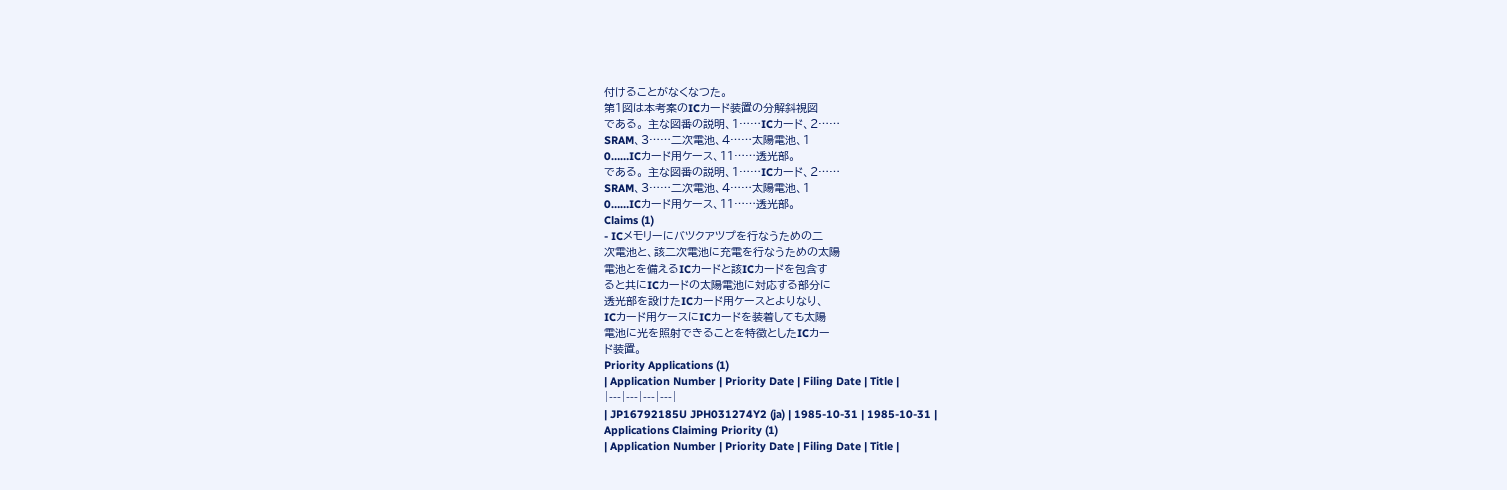付けることがなくなつた。
第1図は本考案のICカード装置の分解斜視図
である。 主な図番の説明、1……ICカード、2……
SRAM、3……二次電池、4……太陽電池、1
0……ICカード用ケース、11……透光部。
である。 主な図番の説明、1……ICカード、2……
SRAM、3……二次電池、4……太陽電池、1
0……ICカード用ケース、11……透光部。
Claims (1)
- ICメモリーにバツクアツプを行なうための二
次電池と、該二次電池に充電を行なうための太陽
電池とを備えるICカードと該ICカードを包含す
ると共にICカードの太陽電池に対応する部分に
透光部を設けたICカード用ケースとよりなり、
ICカード用ケースにICカードを装着しても太陽
電池に光を照射できることを特徴としたICカー
ド装置。
Priority Applications (1)
| Application Number | Priority Date | Filing Date | Title |
|---|---|---|---|
| JP16792185U JPH031274Y2 (ja) | 1985-10-31 | 1985-10-31 |
Applications Claiming Priority (1)
| Application Number | Priority Date | Filing Date | Title |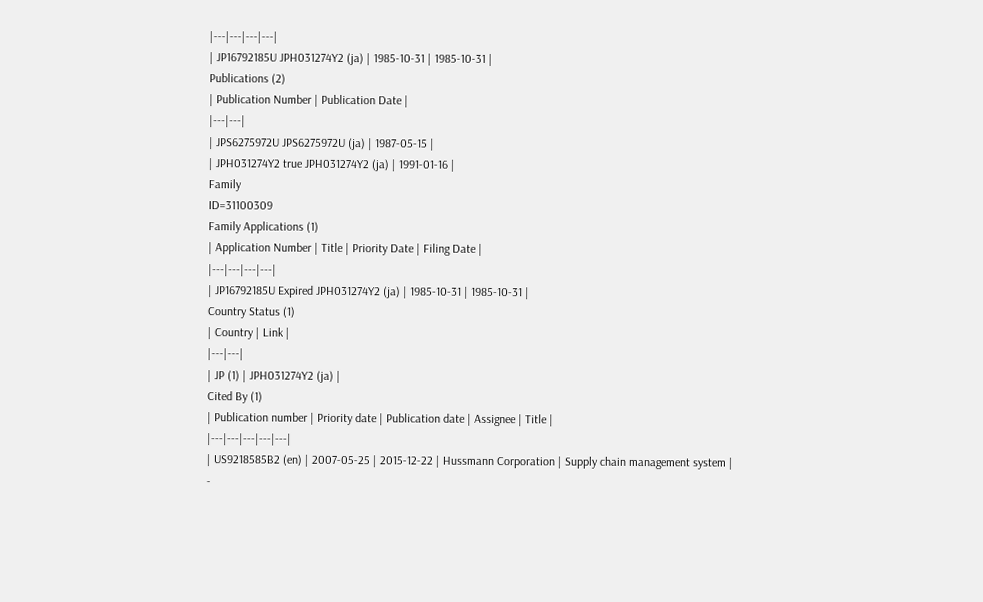|---|---|---|---|
| JP16792185U JPH031274Y2 (ja) | 1985-10-31 | 1985-10-31 |
Publications (2)
| Publication Number | Publication Date |
|---|---|
| JPS6275972U JPS6275972U (ja) | 1987-05-15 |
| JPH031274Y2 true JPH031274Y2 (ja) | 1991-01-16 |
Family
ID=31100309
Family Applications (1)
| Application Number | Title | Priority Date | Filing Date |
|---|---|---|---|
| JP16792185U Expired JPH031274Y2 (ja) | 1985-10-31 | 1985-10-31 |
Country Status (1)
| Country | Link |
|---|---|
| JP (1) | JPH031274Y2 (ja) |
Cited By (1)
| Publication number | Priority date | Publication date | Assignee | Title |
|---|---|---|---|---|
| US9218585B2 (en) | 2007-05-25 | 2015-12-22 | Hussmann Corporation | Supply chain management system |
-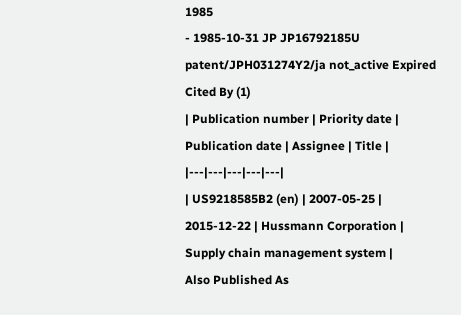1985
- 1985-10-31 JP JP16792185U patent/JPH031274Y2/ja not_active Expired
Cited By (1)
| Publication number | Priority date | Publication date | Assignee | Title |
|---|---|---|---|---|
| US9218585B2 (en) | 2007-05-25 | 2015-12-22 | Hussmann Corporation | Supply chain management system |
Also Published As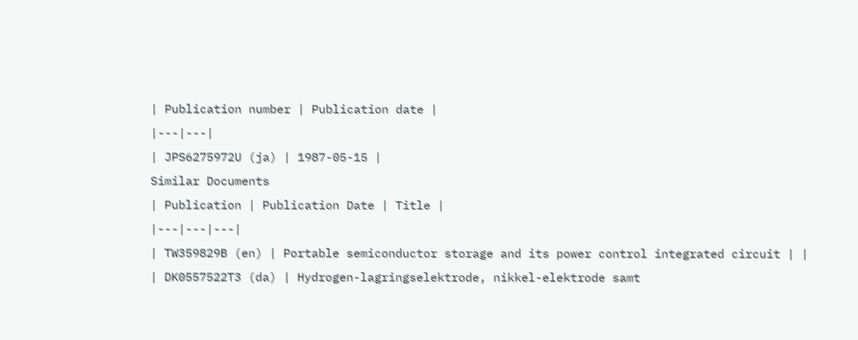| Publication number | Publication date |
|---|---|
| JPS6275972U (ja) | 1987-05-15 |
Similar Documents
| Publication | Publication Date | Title |
|---|---|---|
| TW359829B (en) | Portable semiconductor storage and its power control integrated circuit | |
| DK0557522T3 (da) | Hydrogen-lagringselektrode, nikkel-elektrode samt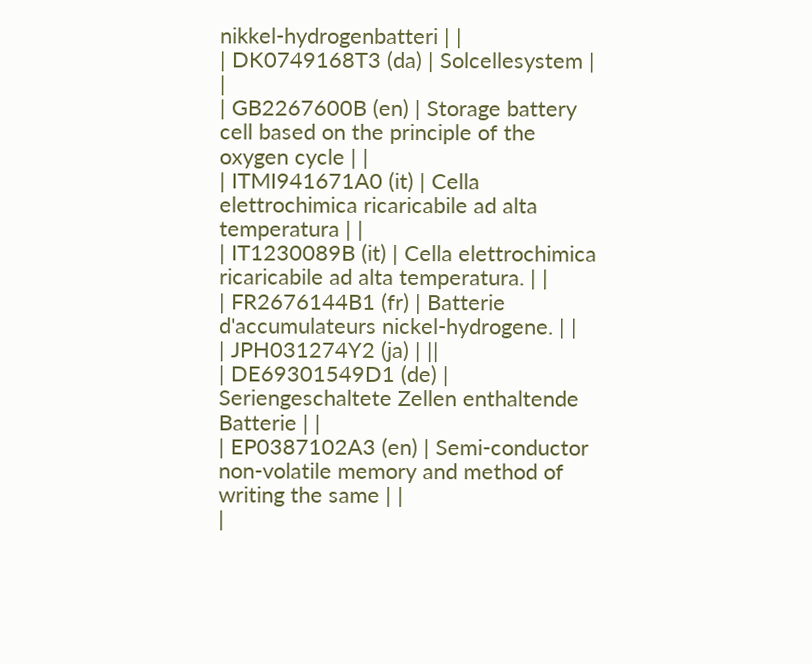nikkel-hydrogenbatteri | |
| DK0749168T3 (da) | Solcellesystem | |
| GB2267600B (en) | Storage battery cell based on the principle of the oxygen cycle | |
| ITMI941671A0 (it) | Cella elettrochimica ricaricabile ad alta temperatura | |
| IT1230089B (it) | Cella elettrochimica ricaricabile ad alta temperatura. | |
| FR2676144B1 (fr) | Batterie d'accumulateurs nickel-hydrogene. | |
| JPH031274Y2 (ja) | ||
| DE69301549D1 (de) | Seriengeschaltete Zellen enthaltende Batterie | |
| EP0387102A3 (en) | Semi-conductor non-volatile memory and method of writing the same | |
|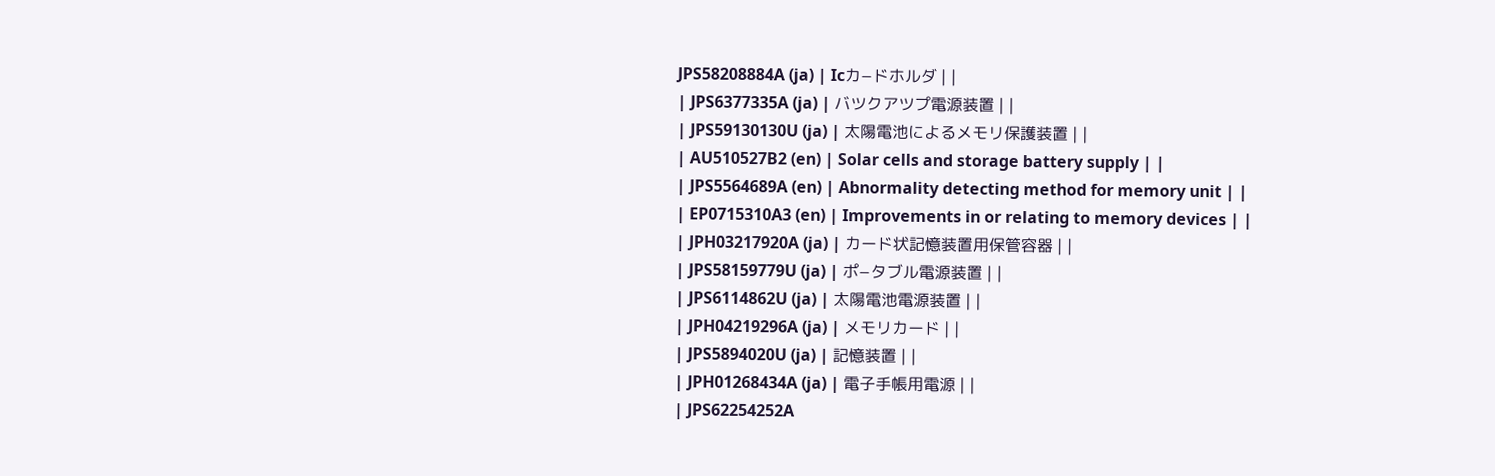JPS58208884A (ja) | Icカ−ドホルダ | |
| JPS6377335A (ja) | バツクアツプ電源装置 | |
| JPS59130130U (ja) | 太陽電池によるメモリ保護装置 | |
| AU510527B2 (en) | Solar cells and storage battery supply | |
| JPS5564689A (en) | Abnormality detecting method for memory unit | |
| EP0715310A3 (en) | Improvements in or relating to memory devices | |
| JPH03217920A (ja) | カード状記憶装置用保管容器 | |
| JPS58159779U (ja) | ポ−タブル電源装置 | |
| JPS6114862U (ja) | 太陽電池電源装置 | |
| JPH04219296A (ja) | メモリカード | |
| JPS5894020U (ja) | 記憶装置 | |
| JPH01268434A (ja) | 電子手帳用電源 | |
| JPS62254252A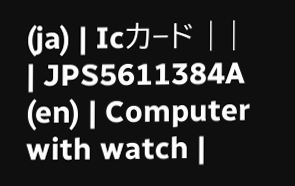(ja) | Icカ−ド | |
| JPS5611384A (en) | Computer with watch |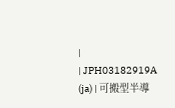|
| JPH03182919A (ja) | 可搬型半導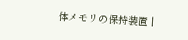体メモリの保持装置 |